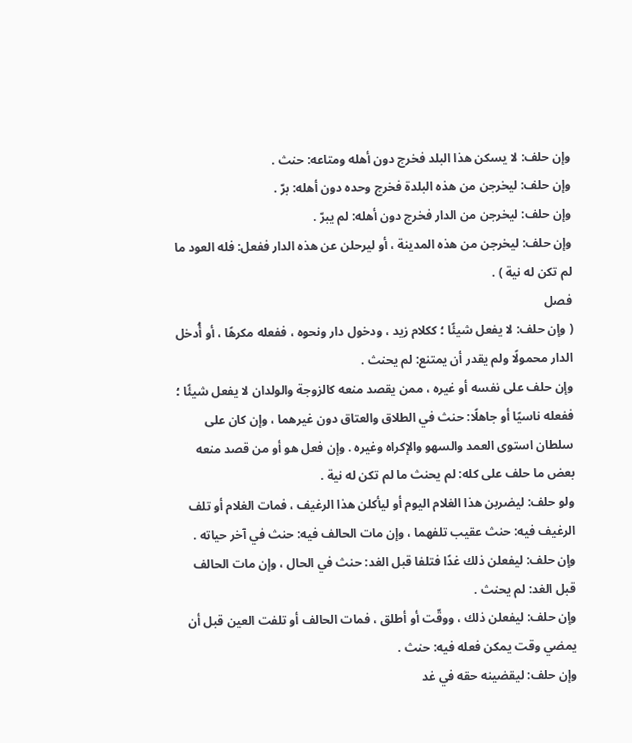وإن حلف: لا يسكن هذا البلد فخرج دون أهله ومتاعه: حنث .
وإن حلف: ليخرجن من هذه البلدة فخرج وحده دون أهله: برّ .
وإن حلف: ليخرجن من الدار فخرج دون أهله: لم يبرّ .
وإن حلف: ليخرجن من هذه المدينة ، أو ليرحلن عن هذه الدار ففعل: فله العود ما لم تكن له نية ) .
فصل
( وإن حلف: لا يفعل شيئًا ؛ ككلام زيد ، ودخول دار ونحوه ، ففعله مكرهًا ، أو أُدخل الدار محمولًا ولم يقدر أن يمتنع: لم يحنث .
وإن حلف على نفسه أو غيره ، ممن يقصد منعه كالزوجة والولدان لا يفعل شيئًا ؛ ففعله ناسيًا أو جاهلًا: حنث في الطلاق والعتاق دون غيرهما ، وإن كان على سلطان استوى العمد والسهو والإكراه وغيره . وإن فعل هو أو من قصد منعه بعض ما حلف على كله: لم يحنث ما لم تكن له نية .
ولو حلف: ليضربن هذا الغلام اليوم أو ليأكلن هذا الرغيف ، فمات الغلام أو تلف الرغيف فيه: حنث عقيب تلفهما ، وإن مات الحالف فيه: حنث في آخر حياته .
وإن حلف: ليفعلن ذلك غدًا فتلفا قبل الغد: حنث في الحال ، وإن مات الحالف قبل الغد: لم يحنث .
وإن حلف: ليفعلن ذلك ، ووقّت أو أطلق ، فمات الحالف أو تلفت العين قبل أن يمضي وقت يمكن فعله فيه: حنث .
وإن حلف: ليقضينه حقه في غد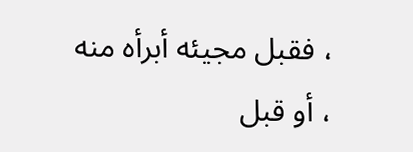، فقبل مجيئه أبرأه منه ، أو قبل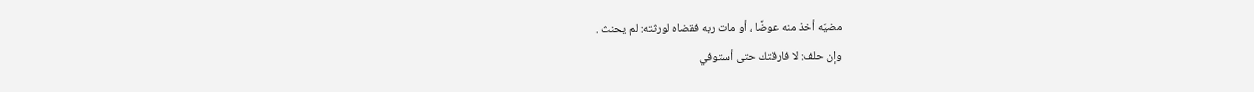مضيّه أخذ منه عوضًا ، أو مات ربه فقضاه لورثته: لم يحنث .
وإن حلف: لا فارقتك حتى أستوفي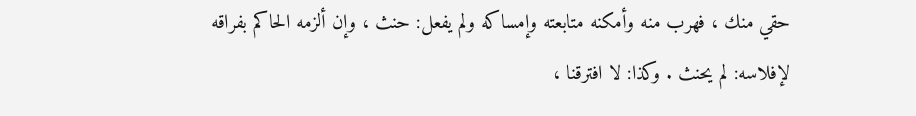حقي منك ، فهرب منه وأمكنه متابعته وإمساكه ولم يفعل: حنث ، وإن ألزمه الحاكم بفراقه لإفلاسه: لم يحنث . وكذا: لا افترقنا ،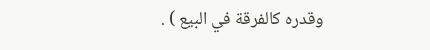وقدره كالفرقة في البيع ) .